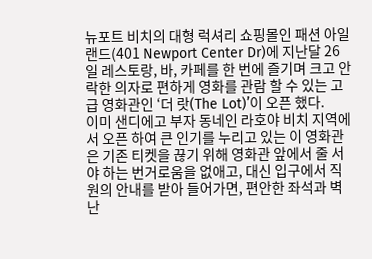뉴포트 비치의 대형 럭셔리 쇼핑몰인 패션 아일랜드(401 Newport Center Dr)에 지난달 26일 레스토랑, 바, 카페를 한 번에 즐기며 크고 안락한 의자로 편하게 영화를 관람 할 수 있는 고급 영화관인 ‘더 랏(The Lot)’이 오픈 했다.
이미 샌디에고 부자 동네인 라호야 비치 지역에서 오픈 하여 큰 인기를 누리고 있는 이 영화관은 기존 티켓을 끊기 위해 영화관 앞에서 줄 서야 하는 번거로움을 없애고, 대신 입구에서 직원의 안내를 받아 들어가면, 편안한 좌석과 벽난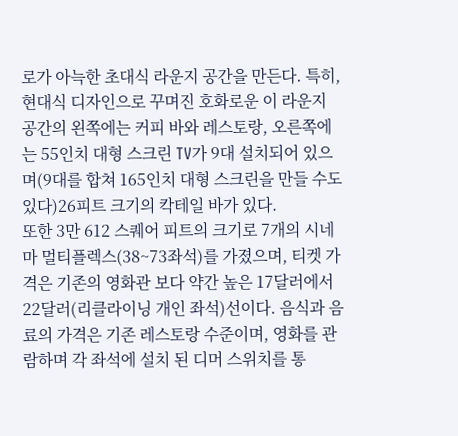로가 아늑한 초대식 라운지 공간을 만든다. 특히, 현대식 디자인으로 꾸며진 호화로운 이 라운지 공간의 왼쪽에는 커피 바와 레스토랑, 오른쪽에는 55인치 대형 스크린 TV가 9대 설치되어 있으며(9대를 합쳐 165인치 대형 스크린을 만들 수도 있다)26피트 크기의 칵테일 바가 있다.
또한 3만 612 스퀘어 피트의 크기로 7개의 시네마 멀티플렉스(38~73좌석)를 가졌으며, 티켓 가격은 기존의 영화관 보다 약간 높은 17달러에서 22달러(리클라이닝 개인 좌석)선이다. 음식과 음료의 가격은 기존 레스토랑 수준이며, 영화를 관람하며 각 좌석에 설치 된 디머 스위치를 통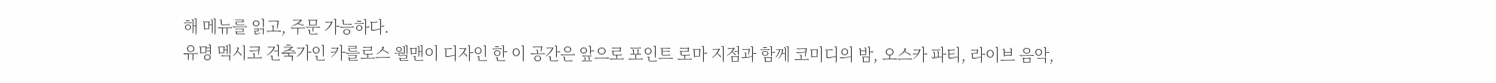해 메뉴를 읽고, 주문 가능하다.
유명 멕시코 건축가인 카를로스 웰맨이 디자인 한 이 공간은 앞으로 포인트 로마 지점과 함께 코미디의 밤, 오스카 파티, 라이브 음악,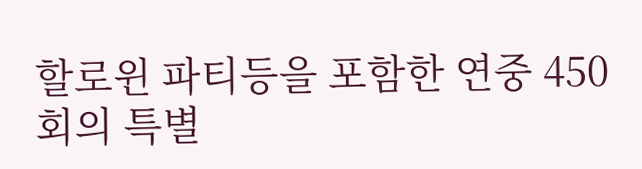할로윈 파티등을 포함한 연중 450회의 특별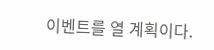이벤트를 열 계획이다.